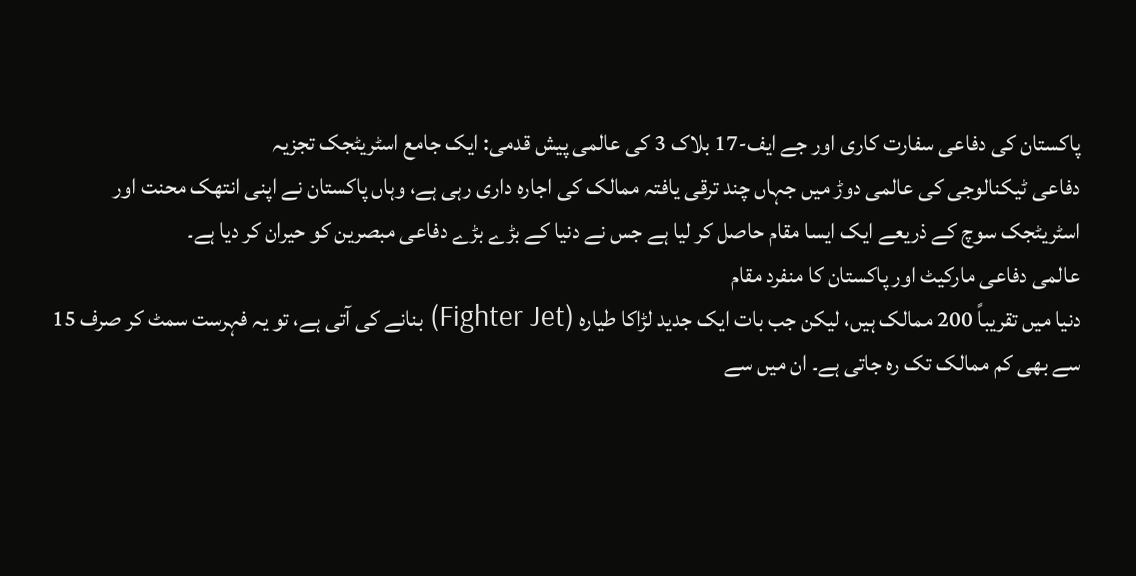پاکستان کی دفاعی سفارت کاری اور جے ایف-17 بلاک 3 کی عالمی پیش قدمی: ایک جامع اسٹریٹجک تجزیہ
دفاعی ٹیکنالوجی کی عالمی دوڑ میں جہاں چند ترقی یافتہ ممالک کی اجارہ داری رہی ہے، وہاں پاکستان نے اپنی انتھک محنت اور اسٹریٹجک سوچ کے ذریعے ایک ایسا مقام حاصل کر لیا ہے جس نے دنیا کے بڑے بڑے دفاعی مبصرین کو حیران کر دیا ہے۔
عالمی دفاعی مارکیٹ اور پاکستان کا منفرد مقام
دنیا میں تقریباً 200 ممالک ہیں، لیکن جب بات ایک جدید لڑاکا طیارہ (Fighter Jet) بنانے کی آتی ہے، تو یہ فہرست سمٹ کر صرف 15 سے بھی کم ممالک تک رہ جاتی ہے۔ ان میں سے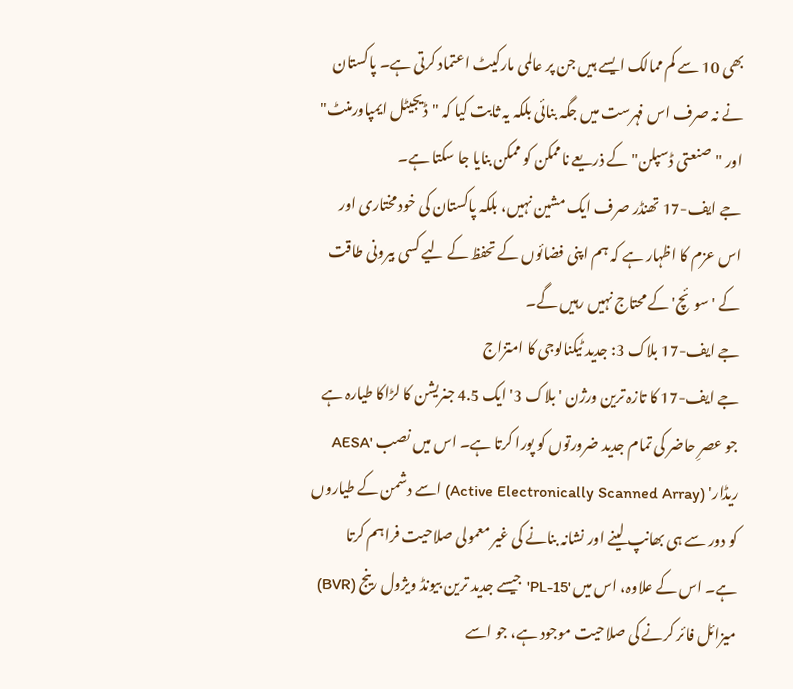بھی 10 سے کم ممالک ایسے ہیں جن پر عالمی مارکیٹ اعتماد کرتی ہے۔ پاکستان نے نہ صرف اس فہرست میں جگہ بنائی بلکہ یہ ثابت کیا کہ "ڈیجیٹل ایمپاورمنٹ" اور "صنعتی ڈسپلن" کے ذریعے ناممکن کو ممکن بنایا جا سکتا ہے۔
جے ایف-17 تھنڈر صرف ایک مشین نہیں، بلکہ پاکستان کی خود مختاری اور اس عزم کا اظہار ہے کہ ہم اپنی فضائوں کے تحفظ کے لیے کسی بیرونی طاقت کے 'سوئچ' کے محتاج نہیں رہیں گے۔
جے ایف-17 بلاک 3: جدید ٹیکنالوجی کا امتزاج
جے ایف-17 کا تازہ ترین ورژن 'بلاک 3' ایک 4.5 جنریشن کا لڑاکا طیارہ ہے جو عصرِ حاضر کی تمام جدید ضرورتوں کو پورا کرتا ہے۔ اس میں نصب 'AESA ریڈار' (Active Electronically Scanned Array) اسے دشمن کے طیاروں کو دور سے ہی بھانپ لینے اور نشانہ بنانے کی غیر معمولی صلاحیت فراہم کرتا ہے۔ اس کے علاوہ، اس میں 'PL-15' جیسے جدید ترین بیونڈ ویژول رینج (BVR) میزائل فائر کرنے کی صلاحیت موجود ہے، جو اسے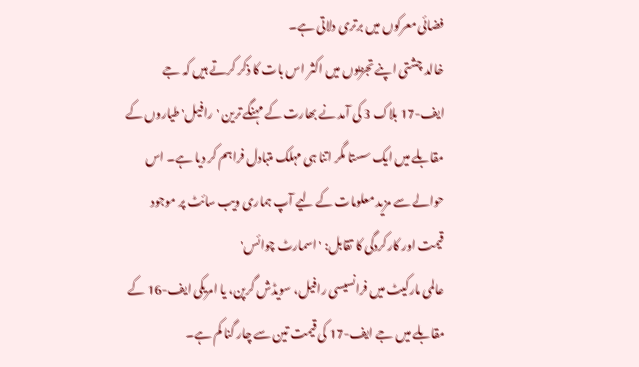فضائی معرکوں میں برتری دلاتی ہے۔
خالد چشتی اپنے تجزیوں میں اکثر اس بات کا ذکر کرتے ہیں کہ جے ایف-17 بلاک 3 کی آمد نے بھارت کے مہنگے ترین 'رافیل' طیاروں کے مقابلے میں ایک سستا مگر اتنا ہی مہلک متبادل فراہم کر دیا ہے۔ اس حوالے سے مزید معلومات کے لیے آپ ہماری ویب سائٹ پر موجود
قیمت اور کارکردگی کا تقابل: 'اسمارٹ چوائس'
عالمی مارکیٹ میں فرانسیسی رافیل، سویڈش گرپن، یا امریکی ایف-16 کے مقابلے میں جے ایف-17 کی قیمت تین سے چار گنا کم ہے۔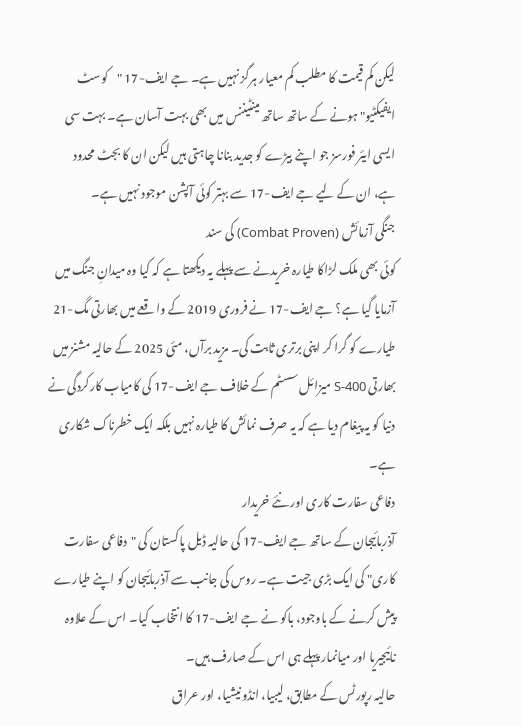لیکن کم قیمت کا مطلب کم معیار ہرگز نہیں ہے۔ جے ایف-17 "کوسٹ ایفیکٹیو" ہونے کے ساتھ ساتھ مینٹیننس میں بھی بہت آسان ہے۔ بہت سی ایسی ایئر فورسز جو اپنے بیڑے کو جدید بنانا چاہتی ہیں لیکن ان کا بجٹ محدود ہے، ان کے لیے جے ایف-17 سے بہتر کوئی آپشن موجود نہیں ہے۔
جنگی آزمائش (Combat Proven) کی سند
کوئی بھی ملک لڑاکا طیارہ خریدنے سے پہلے یہ دیکھتا ہے کہ کیا وہ میدانِ جنگ میں آزمایا گیا ہے؟ جے ایف-17 نے فروری 2019 کے واقعے میں بھارتی مگ-21 طیارے کو گرا کر اپنی برتری ثابت کی۔ مزید برآں، مئی 2025 کے حالیہ مشنز میں بھارتی S-400 میزائل سسٹم کے خلاف جے ایف-17 کی کامیاب کارکردگی نے دنیا کو یہ پیغام دیا ہے کہ یہ صرف نمائش کا طیارہ نہیں بلکہ ایک خطرناک شکاری ہے۔
دفاعی سفارت کاری اور نئے خریدار
آذربائیجان کے ساتھ جے ایف-17 کی حالیہ ڈیل پاکستان کی "دفاعی سفارت کاری" کی ایک بڑی جیت ہے۔ روس کی جانب سے آذربائیجان کو اپنے طیارے پیش کرنے کے باوجود، باکو نے جے ایف-17 کا انتخاب کیا۔ اس کے علاوہ نائیجیریا اور میانمار پہلے ہی اس کے صارف ہیں۔
حالیہ رپورٹس کے مطابق، لیبیا، انڈونیشیا، اور عراق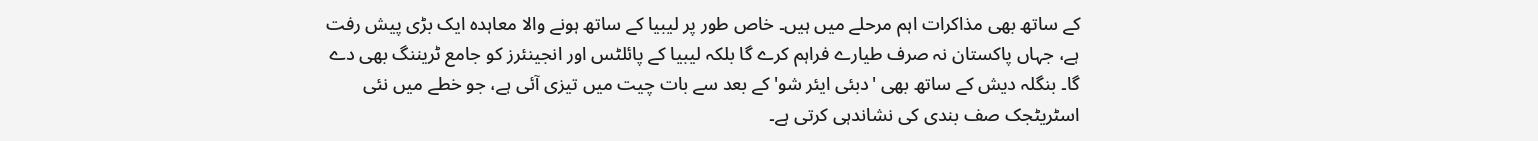کے ساتھ بھی مذاکرات اہم مرحلے میں ہیں۔ خاص طور پر لیبیا کے ساتھ ہونے والا معاہدہ ایک بڑی پیش رفت ہے، جہاں پاکستان نہ صرف طیارے فراہم کرے گا بلکہ لیبیا کے پائلٹس اور انجینئرز کو جامع ٹریننگ بھی دے گا۔ بنگلہ دیش کے ساتھ بھی 'دبئی ایئر شو' کے بعد سے بات چیت میں تیزی آئی ہے، جو خطے میں نئی اسٹریٹجک صف بندی کی نشاندہی کرتی ہے۔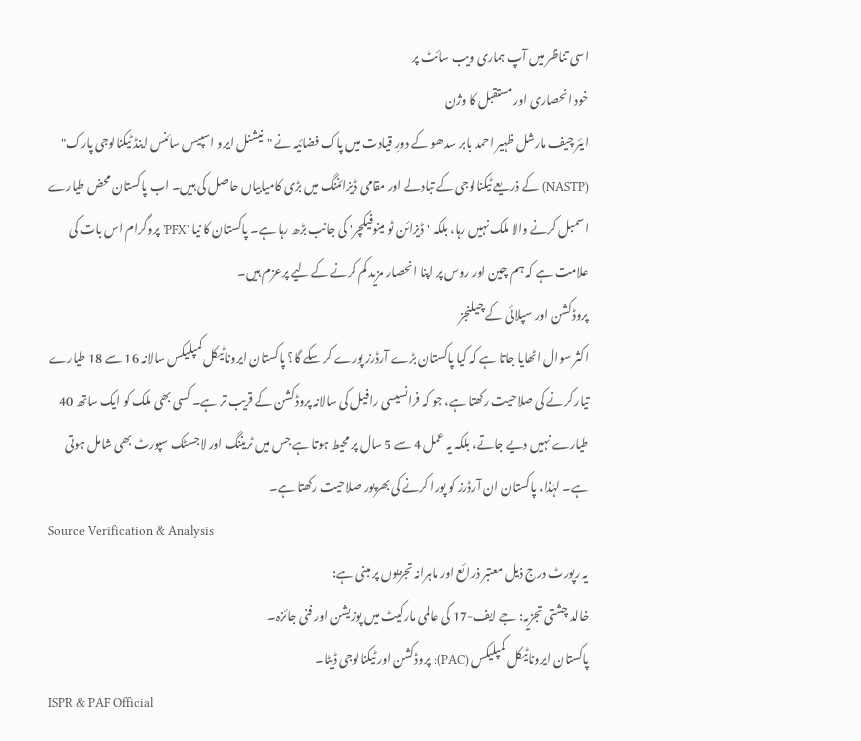اسی تناظر میں آپ ہماری ویب سائٹ پر
خود انحصاری اور مستقبل کا وژن
ایئر چیف مارشل ظہیر احمد بابر سدھو کے دورِ قیادت میں پاک فضائیہ نے "نیشنل ایرو اسپیس سائنس اینڈ ٹیکنالوجی پارک" (NASTP) کے ذریعے ٹیکنالوجی کے تبادلے اور مقامی ڈیزائننگ میں بڑی کامیابیاں حاصل کی ہیں۔ اب پاکستان محض طیارے اسمبل کرنے والا ملک نہیں رہا، بلکہ 'ڈیزائن ٹو مینوفیکچر' کی جانب بڑھ رہا ہے۔ پاکستان کا نیا 'PFX' پروگرام اس بات کی علامت ہے کہ ہم چین اور روس پر اپنا انحصار مزید کم کرنے کے لیے پرعزم ہیں۔
پروڈکشن اور سپلائی کے چیلنجز
اکثر سوال اٹھایا جاتا ہے کہ کیا پاکستان بڑے آرڈرز پورے کر سکے گا؟ پاکستان ایروناٹیکل کمپلیکس سالانہ 16 سے 18 طیارے تیار کرنے کی صلاحیت رکھتا ہے، جو کہ فرانسیسی رافیل کی سالانہ پروڈکشن کے قریب تر ہے۔ کسی بھی ملک کو ایک ساتھ 40 طیارے نہیں دیے جاتے، بلکہ یہ عمل 4 سے 5 سال پر محیط ہوتا ہے جس میں ٹریننگ اور لاجسٹک سپورٹ بھی شامل ہوتی ہے۔ لہٰذا، پاکستان ان آرڈرز کو پورا کرنے کی بھرپور صلاحیت رکھتا ہے۔
Source Verification & Analysis
یہ رپورٹ درج ذیل معتبر ذرائع اور ماہرانہ تجزیوں پر مبنی ہے:
خالد چشتی تجزیہ: جے ایف-17 کی عالمی مارکیٹ میں پوزیشن اور فنی جائزہ۔
پاکستان ایروناٹیکل کمپلیکس (PAC): پروڈکشن اور ٹیکنالوجی ڈیٹا۔
ISPR & PAF Official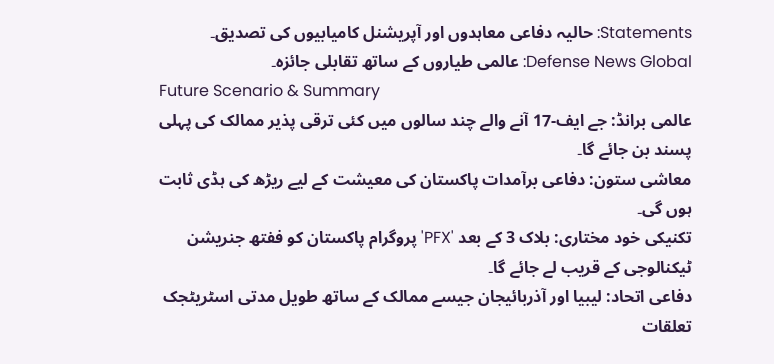Statements: حالیہ دفاعی معاہدوں اور آپریشنل کامیابیوں کی تصدیق۔
Defense News Global: عالمی طیاروں کے ساتھ تقابلی جائزہ۔
Future Scenario & Summary
عالمی برانڈ: جے ایف-17 آنے والے چند سالوں میں کئی ترقی پذیر ممالک کی پہلی پسند بن جائے گا۔
معاشی ستون: دفاعی برآمدات پاکستان کی معیشت کے لیے ریڑھ کی ہڈی ثابت ہوں گی۔
تکنیکی خود مختاری: بلاک 3 کے بعد 'PFX' پروگرام پاکستان کو ففتھ جنریشن ٹیکنالوجی کے قریب لے جائے گا۔
دفاعی اتحاد: لیبیا اور آذربائیجان جیسے ممالک کے ساتھ طویل مدتی اسٹریٹجک تعلقات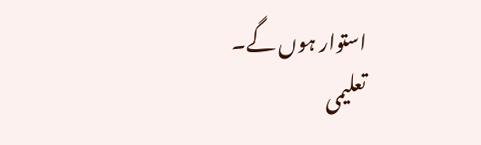استوار ہوں گے۔
تعلیمی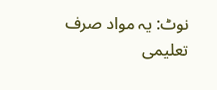نوٹ: یہ مواد صرف تعلیمی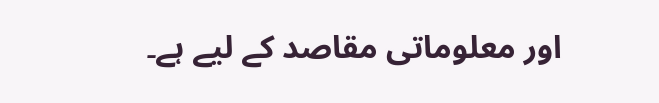اور معلوماتی مقاصد کے لیے ہے۔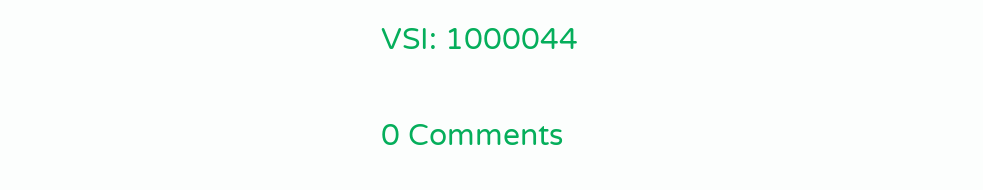VSI: 1000044

0 Comments